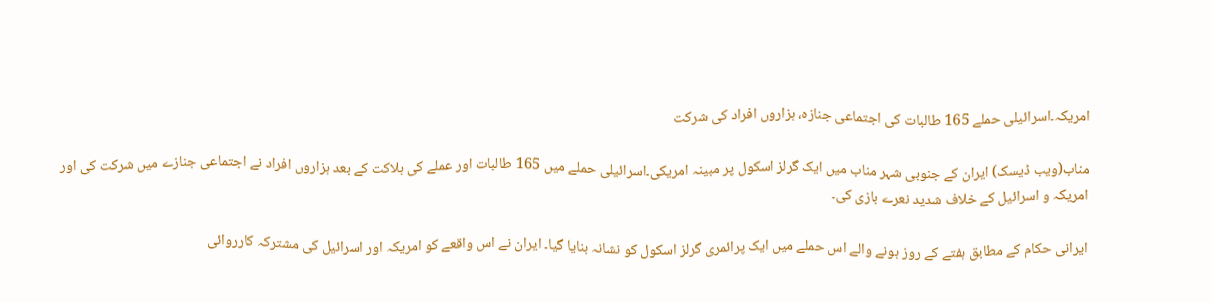امریکہ۔اسرائیلی حملے 165 طالبات کی اجتماعی جنازہ، ہزاروں افراد کی شرکت

مناب(ویب ڈیسک) ایران کے جنوبی شہر مناب میں ایک گرلز اسکول پر مبینہ امریکی۔اسرائیلی حملے میں 165 طالبات اور عملے کی ہلاکت کے بعد ہزاروں افراد نے اجتماعی جنازے میں شرکت کی اور امریکہ و اسرائیل کے خلاف شدید نعرے بازی کی۔

ایرانی حکام کے مطابق ہفتے کے روز ہونے والے اس حملے میں ایک پرائمری گرلز اسکول کو نشانہ بنایا گیا۔ ایران نے اس واقعے کو امریکہ اور اسرائیل کی مشترکہ کارروائی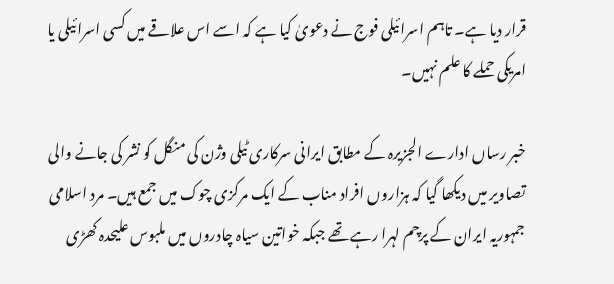قرار دیا ہے۔ تاہم اسرائیلی فوج نے دعویٰ کیا ہے کہ اسے اس علاقے میں کسی اسرائیلی یا امریکی حملے کا علم نہیں۔

خبر رساں ادارے الجزیرہ کے مطابق ایرانی سرکاری ٹیلی وژن کی منگل کو نشر کی جانے والی تصاویر میں دیکھا گیا کہ ہزاروں افراد مناب کے ایک مرکزی چوک میں جمع ہیں۔ مرد اسلامی جمہوریہ ایران کے پرچم لہرا رہے تھے جبکہ خواتین سیاہ چادروں میں ملبوس علیحدہ کھڑی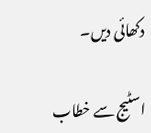دکھائی دیں۔

اسٹیج سے خطاب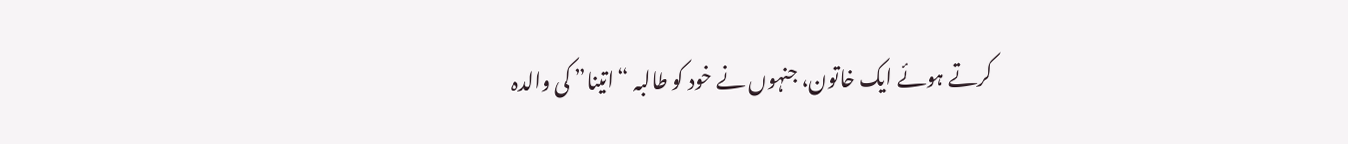کرتے ہوئے ایک خاتون، جنہوں نے خود کو طالبہ “اتینا” کی والدہ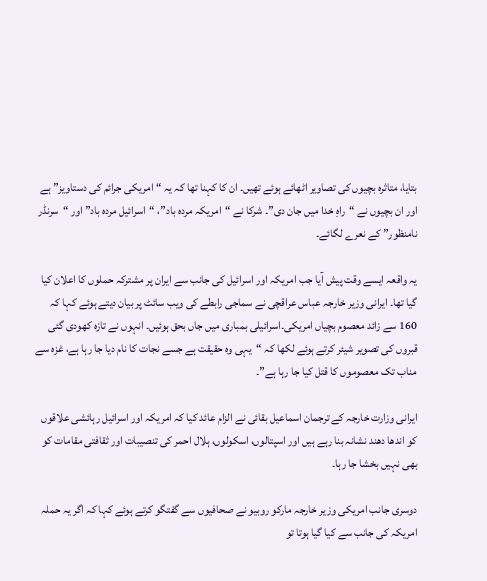بتایا، متاثرہ بچیوں کی تصاویر اٹھائے ہوئے تھیں۔ ان کا کہنا تھا کہ یہ “امریکی جرائم کی دستاویز” ہے اور ان بچیوں نے “راہِ خدا میں جان دی”۔ شرکا نے “امریکہ مردہ باد”، “اسرائیل مردہ باد” اور “سرنڈر نامنظور” کے نعرے لگائے۔

یہ واقعہ ایسے وقت پیش آیا جب امریکہ اور اسرائیل کی جانب سے ایران پر مشترکہ حملوں کا اعلان کیا گیا تھا۔ ایرانی وزیر خارجہ عباس عراقچی نے سماجی رابطے کی ویب سائٹ پر بیان دیتے ہوئے کہا کہ 160 سے زائد معصوم بچیاں امریکی۔اسرائیلی بمباری میں جاں بحق ہوئیں۔ انہوں نے تازہ کھودی گئی قبروں کی تصویر شیئر کرتے ہوئے لکھا کہ “یہی وہ حقیقت ہے جسے نجات کا نام دیا جا رہا ہے، غزہ سے مناب تک معصوموں کا قتل کیا جا رہا ہے”۔

ایرانی وزارت خارجہ کے ترجمان اسماعیل بقائی نے الزام عائد کیا کہ امریکہ اور اسرائیل رہائشی علاقوں کو اندھا دھند نشانہ بنا رہے ہیں اور اسپتالوں، اسکولوں، ہلال احمر کی تنصیبات اور ثقافتی مقامات کو بھی نہیں بخشا جا رہا۔

دوسری جانب امریکی وزیر خارجہ مارکو روبیو نے صحافیوں سے گفتگو کرتے ہوئے کہا کہ اگر یہ حملہ امریکہ کی جانب سے کیا گیا ہوتا تو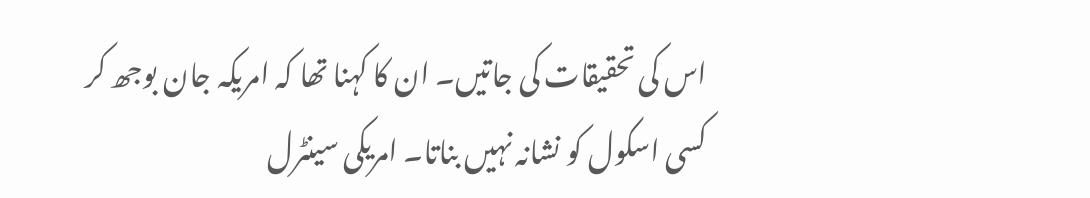اس کی تحقیقات کی جاتیں۔ ان کا کہنا تھا کہ امریکہ جان بوجھ کر کسی اسکول کو نشانہ نہیں بناتا۔ امریکی سینٹرل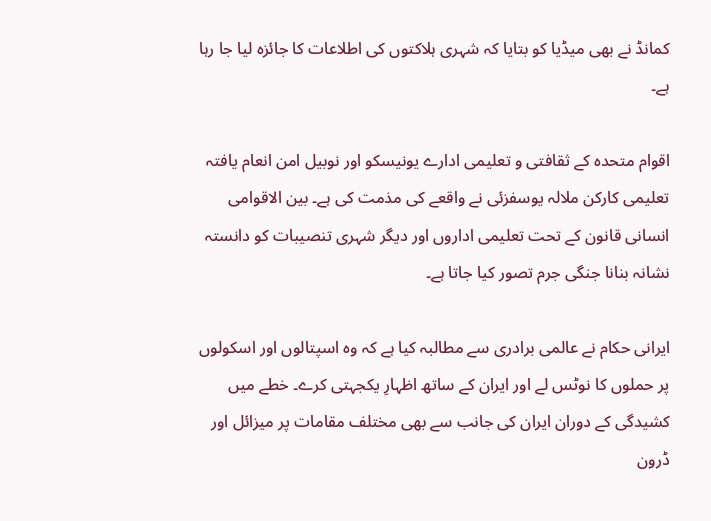کمانڈ نے بھی میڈیا کو بتایا کہ شہری ہلاکتوں کی اطلاعات کا جائزہ لیا جا رہا ہے۔

اقوام متحدہ کے ثقافتی و تعلیمی ادارے یونیسکو اور نوبیل امن انعام یافتہ تعلیمی کارکن ملالہ یوسفزئی نے واقعے کی مذمت کی ہے۔ بین الاقوامی انسانی قانون کے تحت تعلیمی اداروں اور دیگر شہری تنصیبات کو دانستہ نشانہ بنانا جنگی جرم تصور کیا جاتا ہے۔

ایرانی حکام نے عالمی برادری سے مطالبہ کیا ہے کہ وہ اسپتالوں اور اسکولوں پر حملوں کا نوٹس لے اور ایران کے ساتھ اظہارِ یکجہتی کرے۔ خطے میں کشیدگی کے دوران ایران کی جانب سے بھی مختلف مقامات پر میزائل اور ڈرون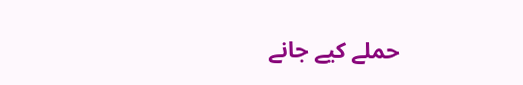حملے کیے جانے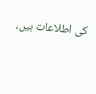کی اطلاعات ہیں،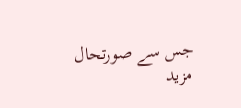جس سے صورتحال مزید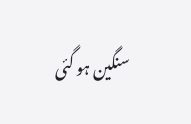سنگین ہو گئی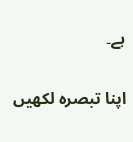ہے۔

اپنا تبصرہ لکھیں